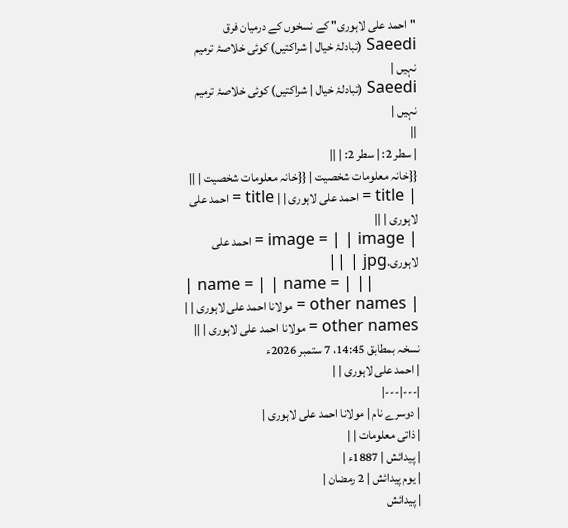"احمد علی لاہوری" کے نسخوں کے درمیان فرق
Saeedi (تبادلۂ خیال | شراکتیں) کوئی خلاصۂ ترمیم نہیں |
Saeedi (تبادلۂ خیال | شراکتیں) کوئی خلاصۂ ترمیم نہیں |
||
| سطر 2: | سطر 2: | ||
{{خانہ معلومات شخصیت | {{خانہ معلومات شخصیت | ||
| title = احمد علی لاہوری | | title = احمد علی لاہوری | ||
| image = | | image = احمد علی لاہوری.jpg | ||
| name = | | name = | ||
| other names = مولانا احمد علی لاہوری | | other names = مولانا احمد علی لاہوری | ||
نسخہ بمطابق 14:45، 7 ستمبر 2026ء
| احمد علی لاہوری | |
|---|---|
| دوسرے نام | مولانا احمد علی لاہوری |
| ذاتی معلومات | |
| پیدائش | 1887ء |
| یوم پیدائش | 2 رمضان |
| پیدائش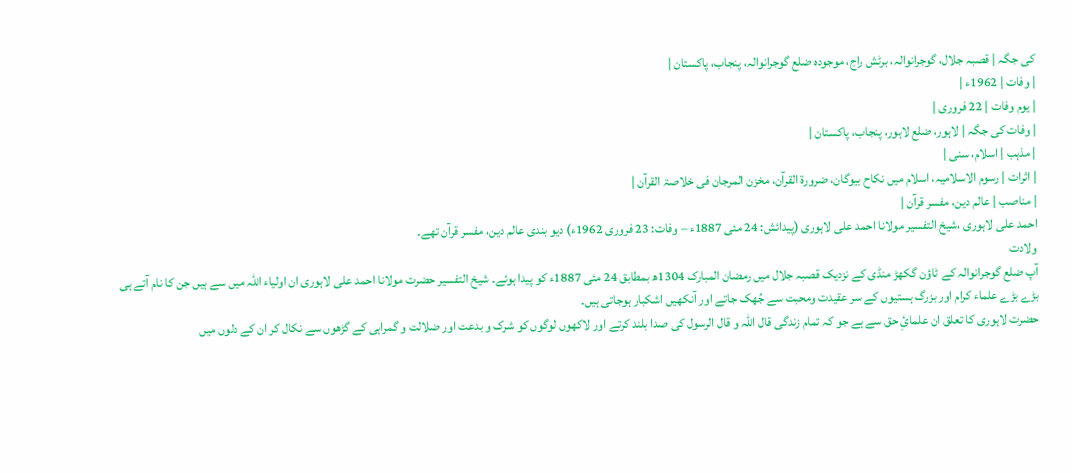کی جگہ | قصبہ جلال، گوجرانوالہ، برٹش راج، موجودہ ضلع گوجرانوالہ، پنجاب، پاکستان |
| وفات | 1962ء |
| یوم وفات | 22 فروری |
| وفات کی جگہ | لاہور، ضلع لاہور، پنجاب، پاکستان |
| مذہب | اسلام، سنی |
| اثرات | رسوم الاسلامیہ، اسلام میں نکاح بیوگان، ضرورۃ القرآن، مخزن المرجان فی خلاصۃ القرآن |
| مناصب | عالم دین، مفسر قرآن |
احمد علی لاہوری ،شیخ التفسیر مولانا احمد علی لاہوری (پیدائش: 24 مئی 1887ء – وفات: 23 فروری 1962ء) دیو بندی عالم دین، مفسر قرآن تھے۔
ولادت
آپ ضلع گوجرانوالہ کے ٹاؤن گکھڑ منڈی کے نزدیک قصبہ جلال میں رمضان المبارک 1304ھ بمطابق 24 مئی 1887ء کو پیدا ہوئے۔ شیخ التفسیر حضرت مولانا احمد علی لاہوری ان اولیاء اللہ میں سے ہیں جن کا نام آتے ہی بڑے بڑے علماء کرام اور بزرگ ہستیوں کے سر عقیدت ومحبت سے جُھک جاتے اور آنکھیں اشکبار ہوجاتی ہیں۔
حضرت لاہوری کا تعلق ان علمائِ حق سے ہے جو کہ تمام زندگی قال اللہ و قال الرسول کی صدا بلند کرتے اور لاکھوں لوگوں کو شرک و بدعت اور ضلالت و گمراہی کے گڑھوں سے نکال کر ان کے دلوں میں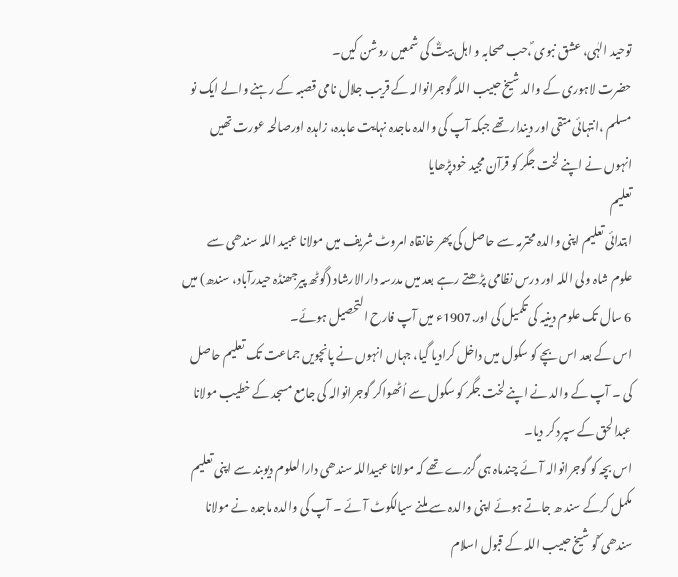توحید الہٰی، عشق نبوی ؐ،حب صحابہ و اہل بیتؓ کی شمعیں روشن کیں۔
حضرت لاہوری کے والد شیخ حبیب اللہ گوجرانوالہ کے قریب جلال نامی قصبہ کے رہنے والے ایک نو مسلم ،انتہائی متقی اور دیندار تھے جبکہ آپ کی والدہ ماجدہ نہایت عابدہ، زاہدہ اورصالحہ عورت تھیں انہوں نے اپنے لخت جگر کو قرآن مجید خودپڑھایا
تعلیم
ابتدائی تعلیم اپنی والدہ محترمہ سے حاصل کی پھر خانقاہ امروٹ شریف میں مولانا عبید اللہ سندھی سے علوم شاہ ولی اللہ اور درس نظامی پڑھتے رہے بعد میں مدرسہ دارالارشاد (گوٹھ پیرجھنڈہ حیدرآباد، سندھ) میں 6 سال تک علوم دینیہ کی تکمیل کی اور.1907ء میں آپ فارح التحصیل ہوئے۔
اس کے بعد اس بچے کو سکول میں داخل کرادیا گیا، جہاں انہوں نے پانچویں جماعت تک تعلیم حاصل کی ۔ آپ کے والد نے اپنے لخت جگر کو سکول سے اُٹھواکر گوجرانوالہ کی جامع مسجد کے خطیب مولانا عبدالحق کے سپرد کر دیا۔
اس بچہ کو گوجرانوالہ آئے چندماہ ہی گزرے تھے کہ مولانا عبیداللہ سندھی دارالعلوم دیوبند سے اپنی تعلیم مکمل کرکے سند ھ جاتے ہوئے اپنی والدہ سے ملنے سیالکوٹ آئے ۔ آپ کی والدہ ماجدہ نے مولانا سندھی ؒکو شیخ حبیب اللہ کے قبول اسلام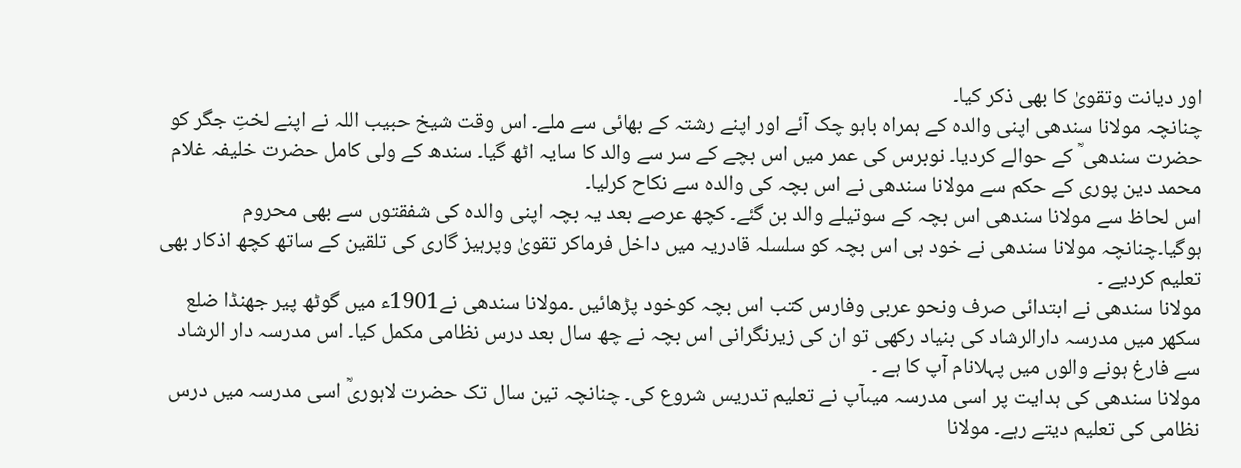اور دیانت وتقویٰ کا بھی ذکر کیا۔
چنانچہ مولانا سندھی اپنی والدہ کے ہمراہ باہو چک آئے اور اپنے رشتہ کے بھائی سے ملے۔ اس وقت شیخ حبیب اللہ نے اپنے لختِ جگر کو حضرت سندھی ؒ کے حوالے کردیا۔ نوبرس کی عمر میں اس بچے کے سر سے والد کا سایہ اٹھ گیا۔ سندھ کے ولی کامل حضرت خلیفہ غلام محمد دین پوری کے حکم سے مولانا سندھی نے اس بچہ کی والدہ سے نکاح کرلیا۔
اس لحاظ سے مولانا سندھی اس بچہ کے سوتیلے والد بن گئے۔ کچھ عرصے بعد یہ بچہ اپنی والدہ کی شفقتوں سے بھی محروم ہوگیا۔چنانچہ مولانا سندھی نے خود ہی اس بچہ کو سلسلہ قادریہ میں داخل فرماکر تقویٰ وپرہیز گاری کی تلقین کے ساتھ کچھ اذکار بھی تعلیم کردیے ۔
مولانا سندھی نے ابتدائی صرف ونحو عربی وفارس کتب اس بچہ کوخود پڑھائیں ۔مولانا سندھی نے1901ء میں گوٹھ پیر جھنڈا ضلع سکھر میں مدرسہ دارالرشاد کی بنیاد رکھی تو ان کی زیرنگرانی اس بچہ نے چھ سال بعد درس نظامی مکمل کیا۔ اس مدرسہ دار الرشاد سے فارغ ہونے والوں میں پہلانام آپ کا ہے ۔
مولانا سندھی کی ہدایت پر اسی مدرسہ میںآپ نے تعلیم تدریس شروع کی۔ چنانچہ تین سال تک حضرت لاہوریؒ اسی مدرسہ میں درس نظامی کی تعلیم دیتے رہے۔ مولانا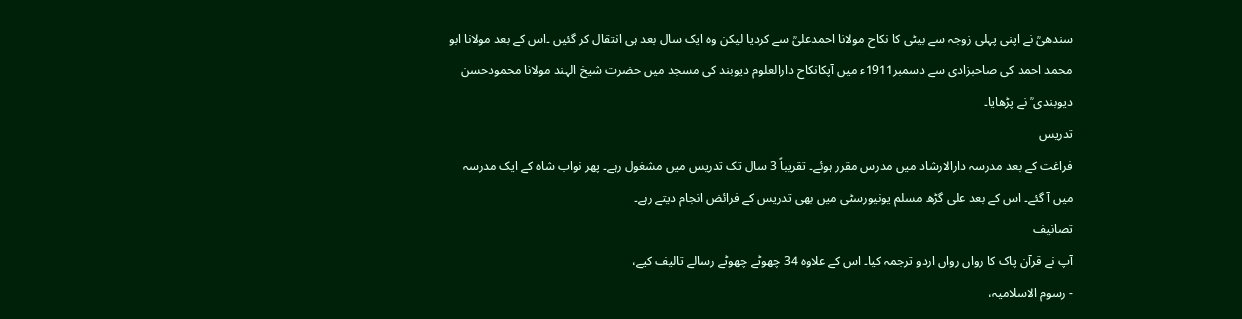سندھیؒ نے اپنی پہلی زوجہ سے بیٹی کا نکاح مولانا احمدعلیؒ سے کردیا لیکن وہ ایک سال بعد ہی انتقال کر گئیں ۔اس کے بعد مولانا ابو محمد احمد کی صاحبزادی سے دسمبر1911ء میں آپکانکاح دارالعلوم دیوبند کی مسجد میں حضرت شیخ الہند مولانا محمودحسن دیوبندی ؒ نے پڑھایا۔
تدریس
فراغت کے بعد مدرسہ دارالارشاد میں مدرس مقرر ہوئے۔ تقریباً 3 سال تک تدریس میں مشغول رہے۔ پھر نواب شاہ کے ایک مدرسہ میں آ گئے۔ اس کے بعد علی گڑھ مسلم یونیورسٹی میں بھی تدریس کے فرائض انجام دیتے رہے۔
تصانیف
آپ نے قرآن پاک کا رواں رواں اردو ترجمہ کیا۔ اس کے علاوہ 34 چھوٹے چھوٹے رسالے تالیف کیے،
- رسوم الاسلامیہ،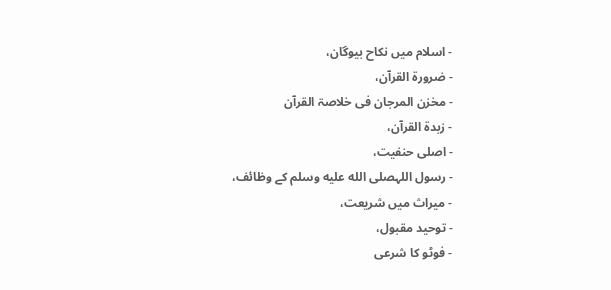- اسلام میں نکاح بیوگان،
- ضرورۃ القرآن،
- مخزن المرجان فی خلاصۃ القرآن
- زبدۃ القرآن،
- اصلی حنفیت،
- رسول اللہصلى الله عليه وسلم کے وظائف،
- میراث میں شریعت،
- توحید مقبول،
- فوٹو کا شرعی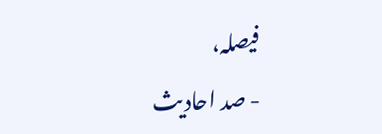فیصلہ،
- صد احادیث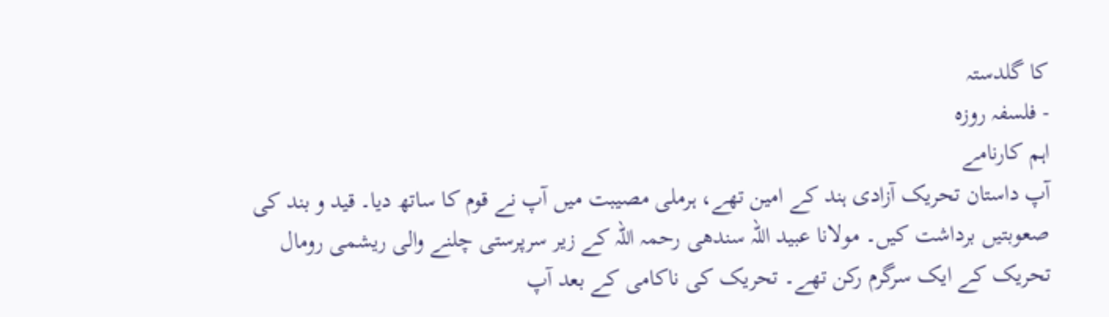کا گلدستہ
- فلسفہ روزہ
اہم کارنامے
آپ داستان تحریک آزادی ہند کے امین تھے، ہرملی مصیبت میں آپ نے قوم کا ساتھ دیا۔ قید و بند کی صعوبتیں برداشت کیں۔ مولانا عبید اللہ سندھی رحمہ اللہ کے زیر سرپرستی چلنے والی ریشمی رومال تحریک کے ایک سرگرم رکن تھے۔ تحریک کی ناکامی کے بعد آپ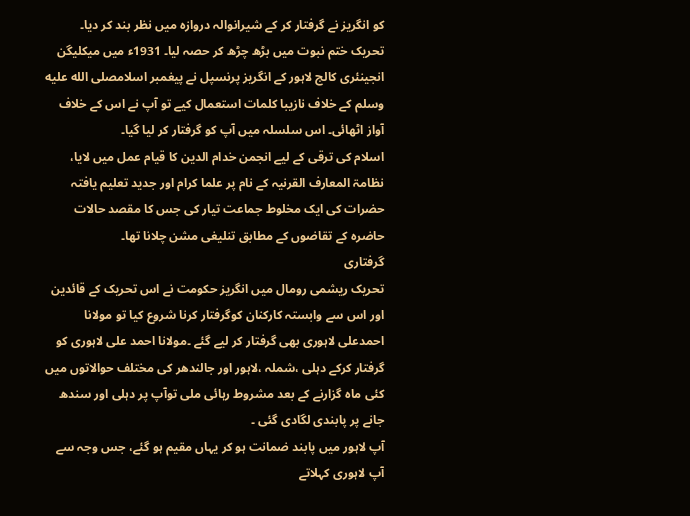کو انگریز نے گرفتار کر کے شیرانوالہ دروازہ میں نظر بند کر دیا۔
تحریک ختم نبوت میں بڑھ چڑھ کر حصہ لیا۔ 1931ء میں میکلیگن انجینئری کالج لاہور کے انگریز پرنسپل نے پیغمبر اسلامصلى الله عليه وسلم کے خلاف نازیبا کلمات استعمال کیے تو آپ نے اس کے خلاف آواز اٹھائی۔ اس سلسلہ میں آپ کو گرفتار کر لیا گیا۔
اسلام کی ترقی کے لیے انجمن خدام الدین کا قیام عمل میں لایا، نظامۃ المعارف القرنیہ کے نام پر علما کرام اور جدید تعلیم یافتہ حضرات کی ایک مخلوط جماعت تیار کی جس کا مقصد حالات حاضرہ کے تقاضوں کے مطابق تنلیغی مشن چلانا تھا۔
گرفتاری
تحریک ریشمی رومال میں انگریز حکومت نے اس تحریک کے قائدین اور اس سے وابستہ کارکنان کوگرفتار کرنا شروع کیا تو مولانا احمدعلی لاہوری بھی گرفتار کر لیے گئے ۔مولانا احمد علی لاہوری کو گرفتار کرکے دہلی ،شملہ ،لاہور اور جالندھر کی مختلف حوالاتوں میں کئی ماہ گزارنے کے بعد مشروط رہائی ملی توآپ پر دہلی اور سندھ جانے پر پابندی لگادی گئی ۔
آپ لاہور میں پابند ضمانت ہو کر یہاں مقیم ہو گئے، جس وجہ سے آپ لاہوری کہلاتے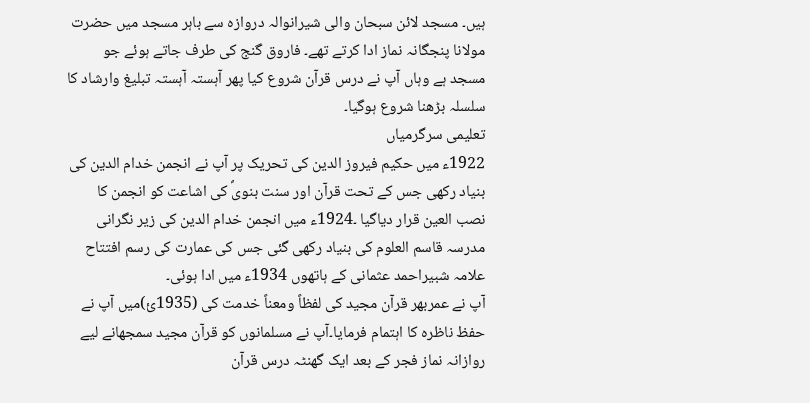ہیں۔ مسجد لائن سبحان والی شیرانوالہ دروازہ سے باہر مسجد میں حضرت مولانا پنجگانہ نماز ادا کرتے تھے۔ فاروق گنج کی طرف جاتے ہوئے جو مسجد ہے وہاں آپ نے درس قرآن شروع کیا پھر آہستہ آہستہ تبلیغ وارشاد کا سلسلہ بڑھنا شروع ہوگیا۔
تعلیمی سرگرمیاں
1922ء میں حکیم فیروز الدین کی تحریک پر آپ نے انجمن خدام الدین کی بنیاد رکھی جس کے تحت قرآن اور سنت بنویؐ کی اشاعت کو انجمن کا نصب العین قرار دیاگیا ۔1924ء میں انجمن خدام الدین کی زیر نگرانی مدرسہ قاسم العلوم کی بنیاد رکھی گئی جس کی عمارت کی رسم افتتاح علامہ شبیراحمد عثمانی کے ہاتھوں 1934ء میں ادا ہوئی۔
آپ نے عمربھر قرآن مجید کی لفظاً ومعناً خدمت کی (1935ئ)میں آپ نے حفظ ناظرہ کا اہتمام فرمایا۔آپ نے مسلمانوں کو قرآن مجید سمجھانے لیے روازانہ نماز فجر کے بعد ایک گھنٹہ درس قرآن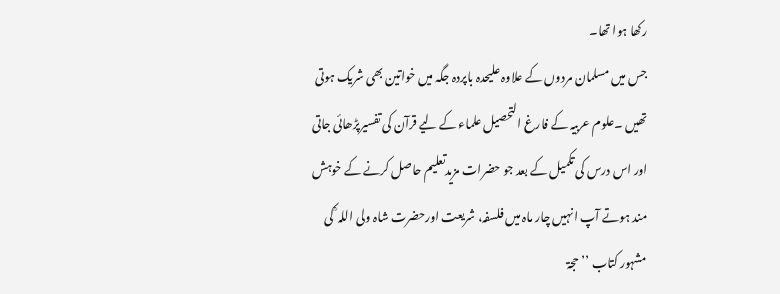رکھا ہوا تھا۔
جس میں مسلمان مردوں کے علاوہ علیحدہ باپردہ جگہ میں خواتین بھی شریک ہوتی تھیں ۔علوم عربیہ کے فارغ التحصیل علماء کے لیے قرآن کی تفسیرپڑھائی جاتی اور اس درس کی تکمیل کے بعد جو حضرات مزیدتعلیم حاصل کرنے کے خوہش مند ہوتے آپ انہیں چار ماہ میں فلسفہ، شریعت اورحضرت شاہ ولی اللہ ؒ کی مشہور کتاب ’’حجۃ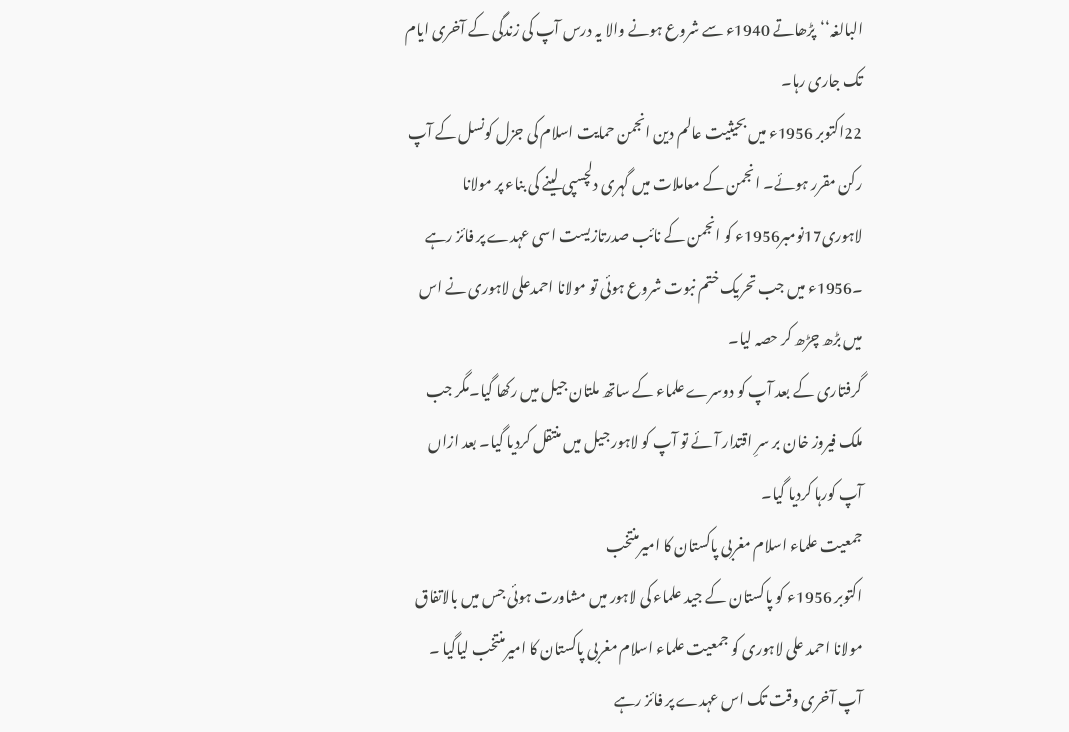البالغہ‘‘پڑھاتے 1940ء سے شروع ہونے والا یہ درس آپ کی زندگی کے آخری ایام تک جاری رہا۔
22اکتوبر 1956ء میں بحیثیت عالم دین انجمن حمایت اسلام کی جزل کونسل کے آپ رکن مقرر ہوئے۔ انجمن کے معاملات میں گہری دلچسپی لینے کی بناء پر مولانا لاہوری17نومبر1956ء کو انجمن کے نائب صدرتازیست اسی عہدے پر فائز رہے ۔1956ء میں جب تحریک ختم نبوت شروع ہوئی تو مولانا احمدعلی لاہوری نے اس میں بڑھ چڑھ کر حصہ لیا۔
گرفتاری کے بعد آپ کو دوسرے علماء کے ساتھ ملتان جیل میں رکھا گیا۔مگر جب ملک فیروز خان بر سرِ اقتدار آئے تو آپ کو لاہور جیل میں منتقل کردیا گیا۔ بعد ازاں آپ کورہا کردیا گیا۔
جمعیت علماء اسلام مغربی پاکستان کا امیرمنتخب
اکتوبر 1956ء کو پاکستان کے جید علماء کی لاہور میں مشاورت ہوئی جس میں بالاتفاق مولانا احمد علی لاہوری کو جمعیت علماء اسلام مغربی پاکستان کا امیرمنتخب لیاگیا ۔ آپ آخری وقت تک اس عہدے پر فائز رہے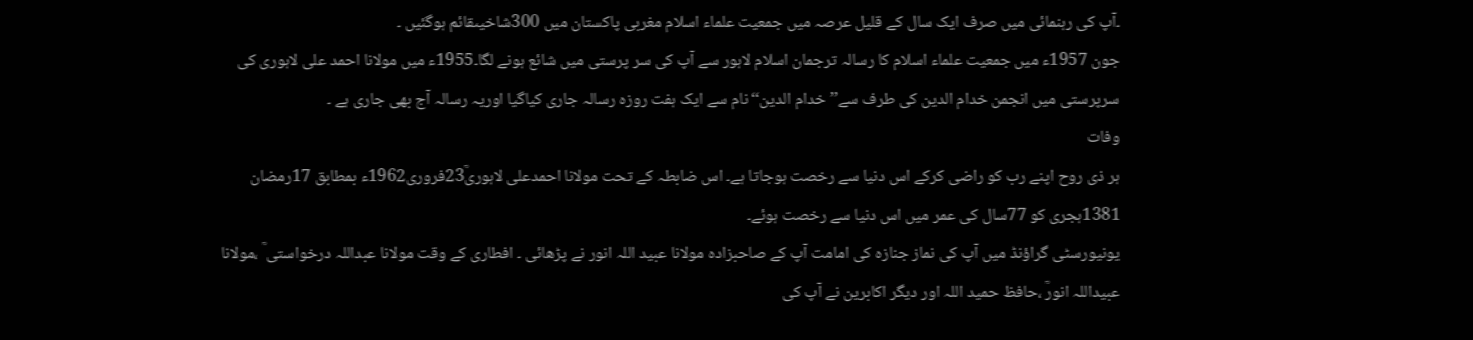۔آپ کی رہنمائی میں صرف ایک سال کے قلیل عرصہ میں جمعیت علماء اسلام مغربی پاکستان میں 300شاخیںقائم ہوگئیں ۔
جون 1957ء میں جمعیت علماء اسلام کا رسالہ ترجمان اسلام لاہور سے آپ کی سر پرستی میں شائع ہونے لگا۔1955ء میں مولانا احمد علی لاہوری کی سرپرستی میں انجمن خدام الدین کی طرف سے’’خدام الدین‘‘نام سے ایک ہفت روزہ رسالہ جاری کیاگیا اوریہ رسالہ آج بھی جاری ہے ۔
وفات
ہر ذی روح اپنے رب کو راضی کرکے اس دنیا سے رخصت ہوجاتا ہے۔ اس ضابطہ کے تحت مولانا احمدعلی لاہوریؒ23فروری1962ء بمطابق 17رمضان 1381ہجری کو 77سال کی عمر میں اس دنیا سے رخصت ہوئے۔
یونیورسٹی گراؤنڈ میں آپ کی نماز جنازہ کی امامت آپ کے صاحبزادہ مولانا عبید اللہ انور نے پڑھائی ۔ افطاری کے وقت مولانا عبداللہ درخواستی ؒ ،مولانا عبیداللہ انورؒ ،حافظ حمید اللہ اور دیگر اکابرین نے آپ کی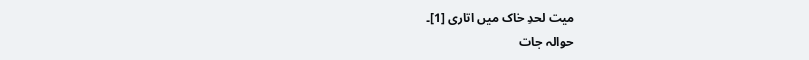میت لحدِ خاک میں اتاری [1]۔
حوالہ جات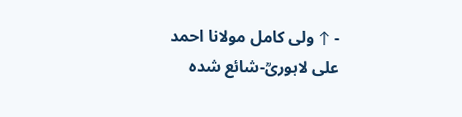- ↑ ولی کامل مولانا احمد علی لاہوریؒ-شائع شدہ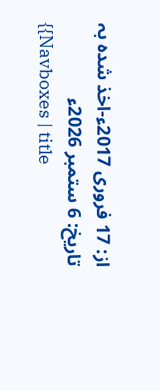از: 17 فروری 2017ء-اخذ شدہ بہ تاریخ: 6 ستمبر 2026ء
{{Navboxes | title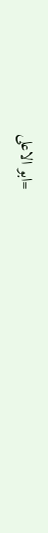=ابو الاعلی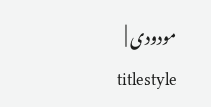مودودی | titlestyle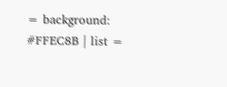= background: #FFEC8B | list =